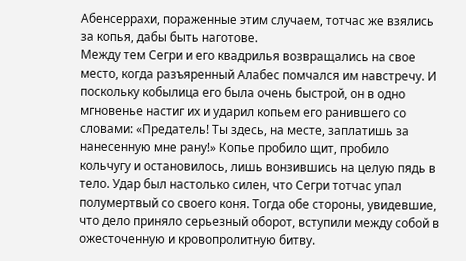Абенсеррахи, пораженные этим случаем, тотчас же взялись за копья, дабы быть наготове.
Между тем Сегри и его квадрилья возвращались на свое место, когда разъяренный Алабес помчался им навстречу. И поскольку кобылица его была очень быстрой, он в одно мгновенье настиг их и ударил копьем его ранившего со словами: «Предатель! Ты здесь, на месте, заплатишь за нанесенную мне рану!» Копье пробило щит, пробило кольчугу и остановилось, лишь вонзившись на целую пядь в тело. Удар был настолько силен, что Сегри тотчас упал полумертвый со своего коня. Тогда обе стороны, увидевшие, что дело приняло серьезный оборот, вступили между собой в ожесточенную и кровопролитную битву.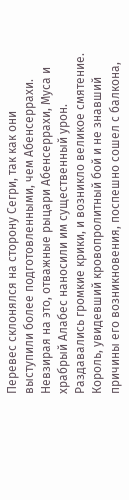Перевес склонялся на сторону Сегри, так как они выступили более подготовленными, чем Абенсеррахи. Невзирая на это, отважные рыцари Абенсеррахи, Муса и храбрый Алабес наносили им существенный урон. Раздавались громкие крики, и возникло великое смятение. Король, увидевший кровопролитный бой и не знавший причины его возникновения, поспешно сошел с балкона,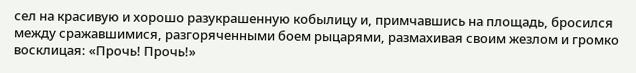сел на красивую и хорошо разукрашенную кобылицу и, примчавшись на площадь, бросился между сражавшимися, разгоряченными боем рыцарями, размахивая своим жезлом и громко восклицая: «Прочь! Прочь!»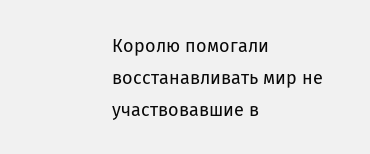Королю помогали восстанавливать мир не участвовавшие в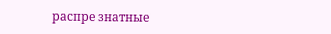распре знатные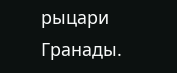рыцари Гранады.